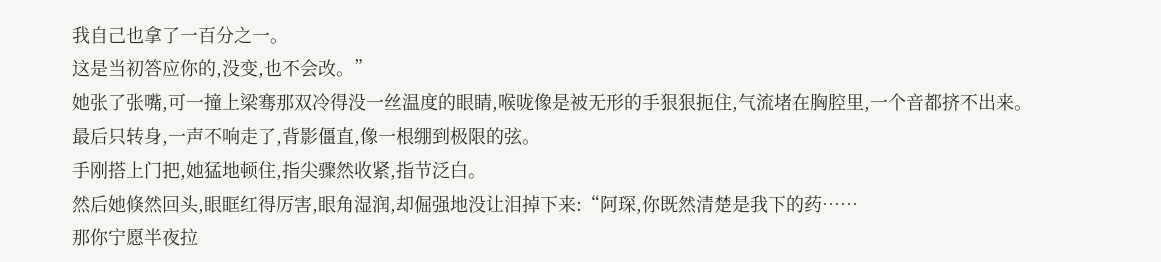我自己也拿了一百分之一。
这是当初答应你的,没变,也不会改。”
她张了张嘴,可一撞上梁骞那双冷得没一丝温度的眼睛,喉咙像是被无形的手狠狠扼住,气流堵在胸腔里,一个音都挤不出来。
最后只转身,一声不响走了,背影僵直,像一根绷到极限的弦。
手刚搭上门把,她猛地顿住,指尖骤然收紧,指节泛白。
然后她倏然回头,眼眶红得厉害,眼角湿润,却倔强地没让泪掉下来:“阿琛,你既然清楚是我下的药……
那你宁愿半夜拉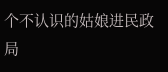个不认识的姑娘进民政局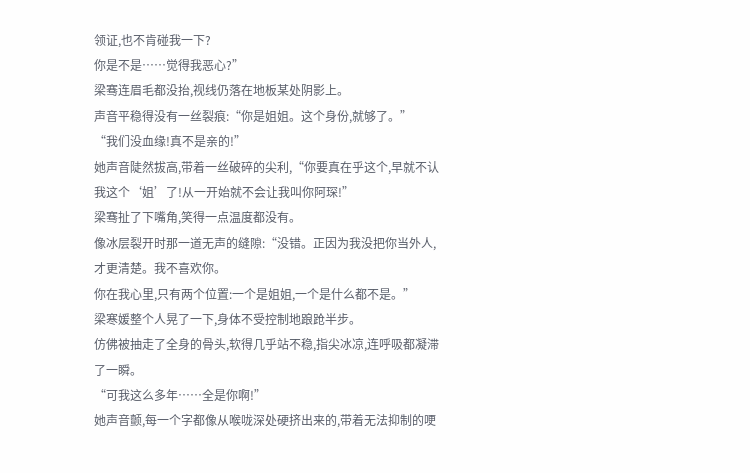领证,也不肯碰我一下?
你是不是……觉得我恶心?”
梁骞连眉毛都没抬,视线仍落在地板某处阴影上。
声音平稳得没有一丝裂痕:“你是姐姐。这个身份,就够了。”
“我们没血缘!真不是亲的!”
她声音陡然拔高,带着一丝破碎的尖利,“你要真在乎这个,早就不认我这个‘姐’了!从一开始就不会让我叫你阿琛!”
梁骞扯了下嘴角,笑得一点温度都没有。
像冰层裂开时那一道无声的缝隙:“没错。正因为我没把你当外人,才更清楚。我不喜欢你。
你在我心里,只有两个位置:一个是姐姐,一个是什么都不是。”
梁寒媛整个人晃了一下,身体不受控制地踉跄半步。
仿佛被抽走了全身的骨头,软得几乎站不稳,指尖冰凉,连呼吸都凝滞了一瞬。
“可我这么多年……全是你啊!”
她声音颤,每一个字都像从喉咙深处硬挤出来的,带着无法抑制的哽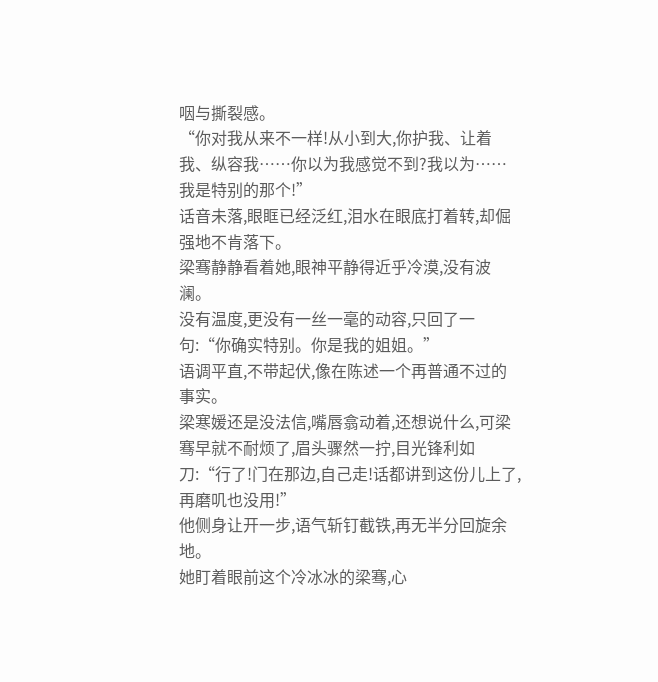咽与撕裂感。
“你对我从来不一样!从小到大,你护我、让着我、纵容我……你以为我感觉不到?我以为……我是特别的那个!”
话音未落,眼眶已经泛红,泪水在眼底打着转,却倔强地不肯落下。
梁骞静静看着她,眼神平静得近乎冷漠,没有波澜。
没有温度,更没有一丝一毫的动容,只回了一句:“你确实特别。你是我的姐姐。”
语调平直,不带起伏,像在陈述一个再普通不过的事实。
梁寒媛还是没法信,嘴唇翕动着,还想说什么,可梁骞早就不耐烦了,眉头骤然一拧,目光锋利如刀:“行了!门在那边,自己走!话都讲到这份儿上了,再磨叽也没用!”
他侧身让开一步,语气斩钉截铁,再无半分回旋余地。
她盯着眼前这个冷冰冰的梁骞,心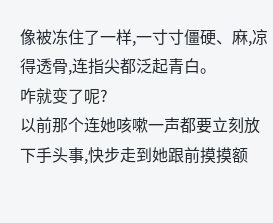像被冻住了一样,一寸寸僵硬、麻,凉得透骨,连指尖都泛起青白。
咋就变了呢?
以前那个连她咳嗽一声都要立刻放下手头事,快步走到她跟前摸摸额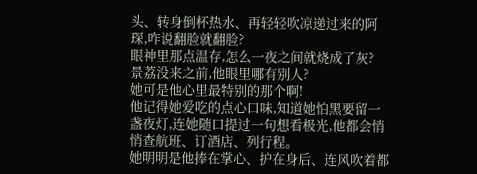头、转身倒杯热水、再轻轻吹凉递过来的阿琛,咋说翻脸就翻脸?
眼神里那点温存,怎么一夜之间就烧成了灰?
景荔没来之前,他眼里哪有别人?
她可是他心里最特别的那个啊!
他记得她爱吃的点心口味,知道她怕黑要留一盏夜灯,连她随口提过一句想看极光,他都会悄悄查航班、订酒店、列行程。
她明明是他捧在掌心、护在身后、连风吹着都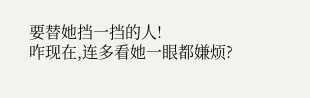要替她挡一挡的人!
咋现在,连多看她一眼都嫌烦?